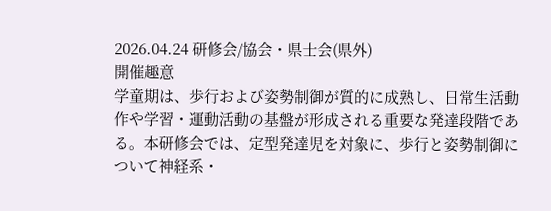2026.04.24 研修会/協会・県士会(県外)
開催趣意
学童期は、歩行および姿勢制御が質的に成熟し、日常生活動作や学習・運動活動の基盤が形成される重要な発達段階である。本研修会では、定型発達児を対象に、歩行と姿勢制御について神経系・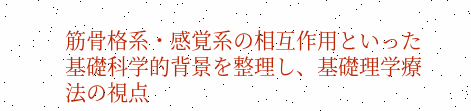筋骨格系・感覚系の相互作用といった基礎科学的背景を整理し、基礎理学療法の視点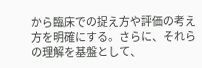から臨床での捉え方や評価の考え方を明確にする。さらに、それらの理解を基盤として、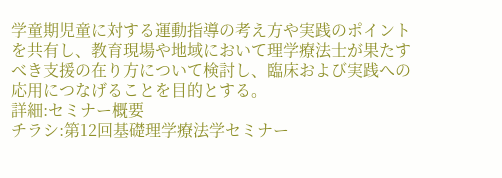学童期児童に対する運動指導の考え方や実践のポイントを共有し、教育現場や地域において理学療法士が果たすべき支援の在り方について検討し、臨床および実践への応用につなげることを目的とする。
詳細:セミナー概要
チラシ:第12回基礎理学療法学セミナー